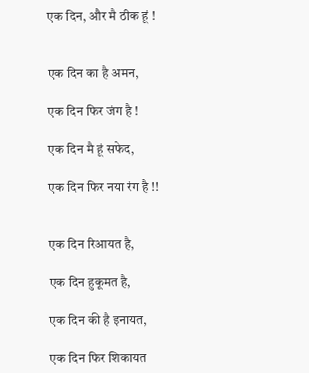एक दिन, और मै ठीक हूं !


एक दिन का है अमन,

एक दिन फिर जंग है !

एक दिन मै हूं सफेद,

एक दिन फिर नया रंग है !!


एक दिन रिआयत है,

एक दिन हुकूमत है,

एक दिन की है इनायत,

एक दिन फिर शिकायत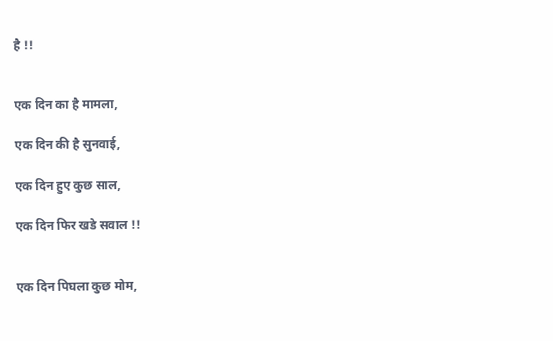है !!


एक दिन का है मामला,

एक दिन की है सुनवाई,

एक दिन हुए कुछ साल,

एक दिन फिर खडे सवाल !!


एक दिन पिघला कुछ मोम,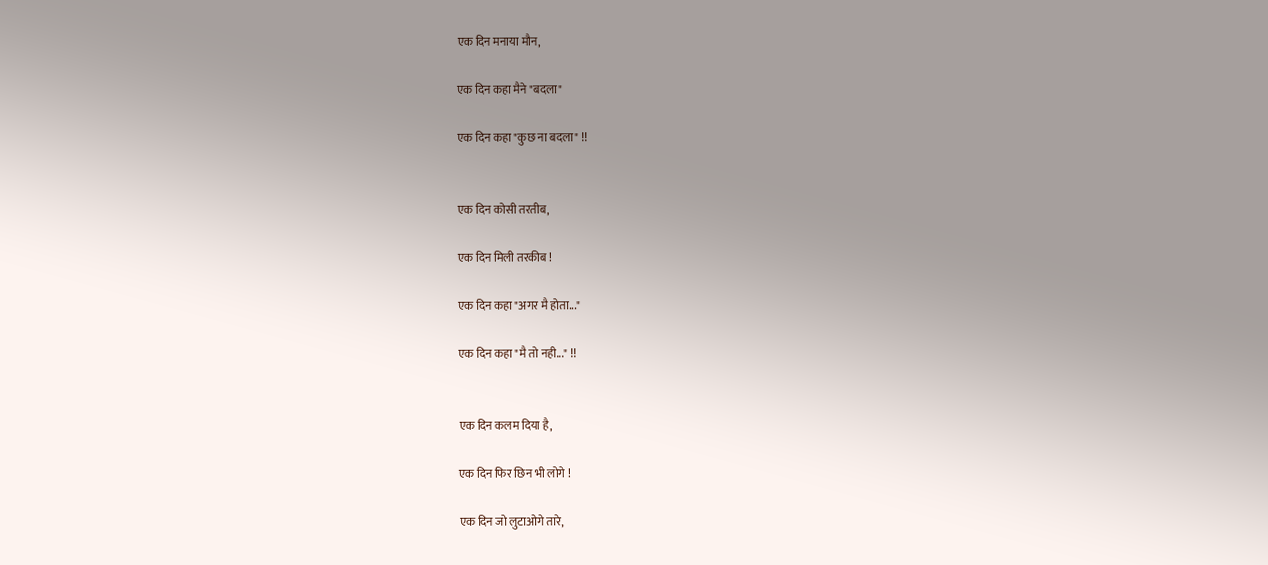एक दिन मनाया मौन,

एक दिन कहा मैने "बदला"

एक दिन कहा "कुछ ना बदला" !!


एक दिन कोसी तरतीब,

एक दिन मिली तरकीब !

एक दिन कहा "अगर मै होता..."

एक दिन कहा "मै तो नही..." !!


एक दिन कलम दिया है,

एक दिन फिर छिन भी लोगे !

एक दिन जो लुटाओगे तारे,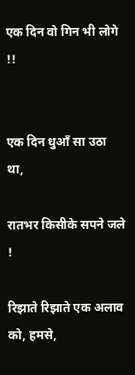एक दिन वो गिन भी लोगे !!


एक दिन धुआँ सा उठा था,

रातभर किसीके सपने जले !

रिझाते रिझाते एक अलाव को, हमसे,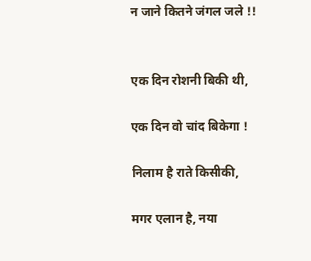न जाने कितने जंगल जले !!


एक दिन रोशनी बिकी थी,

एक दिन वो चांद बिकेगा !

निलाम है राते किसीकी,

मगर एलान है, नया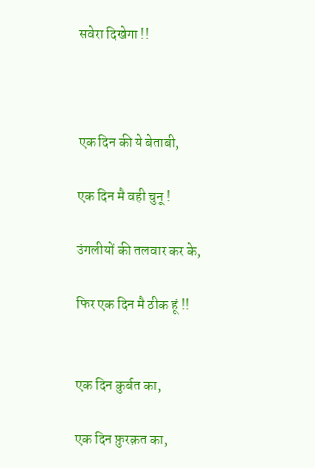सवेरा दिखेगा !!



एक दिन की ये बेताबी,

एक दिन मै वही चुनू !

उंगलीयों की तलवार कर के,

फिर एक दिन मै ठीक हूं !!


एक दिन कुर्बत का,

एक दिन फ़ुरक़त का,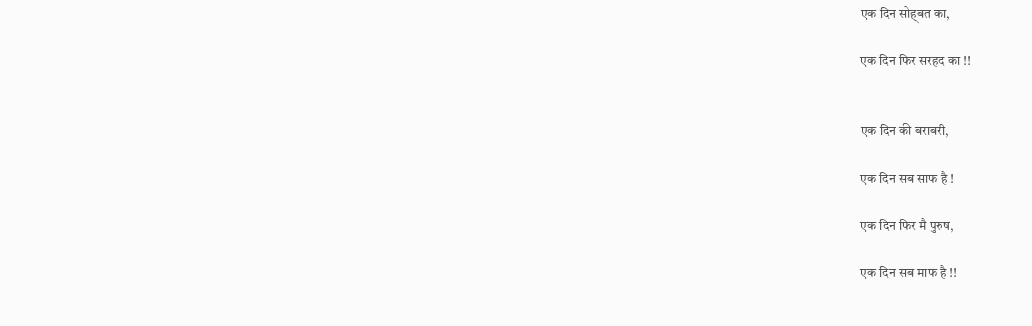एक दिन सोह्बत का,

एक दिन फिर सरहद का !!


एक दिन की बराबरी,

एक दिन सब साफ है !

एक दिन फिर मै पुरुष,

एक दिन सब माफ है !!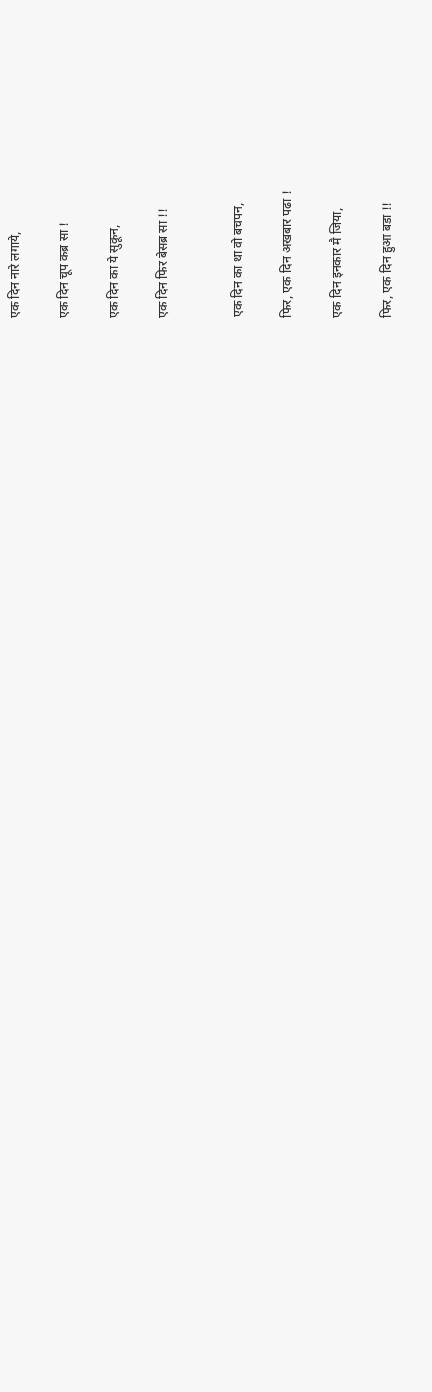एक दिन नारे लगाये,

एक दिन चूप कब्र सा !

एक दिन का ये सुकून,

एक दिन फिर बेसब्र सा !!


एक दिन का था वो बचपन,

फिर, एक दिन अखबार पढा !

एक दिन इनकार मै जिया,

फिर, एक दिन हुआ बडा !!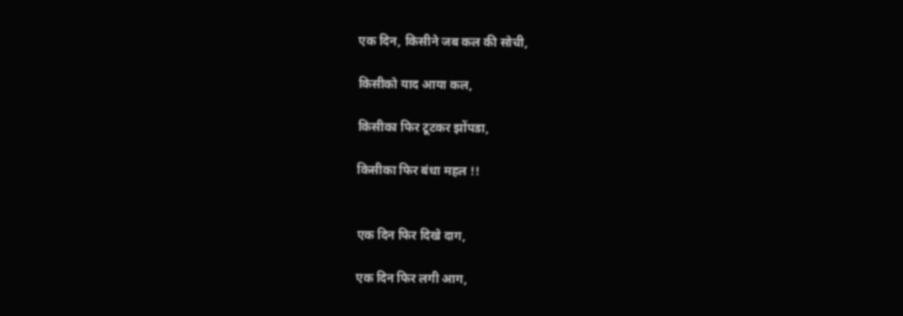एक दिन, किसीने जब कल की सोची,

किसीको याद आया कल,

किसीका फिर टूटकर झोंपडा,

किसीका फिर बंधा महल !!


एक दिन फिर दिखे दाग,

एक दिन फिर लगी आग,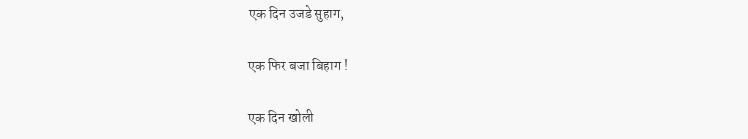एक दिन उजडे सुहाग,

एक फिर बजा बिहाग !

एक दिन खोली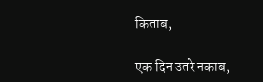किताब,

एक दिन उतरे नकाब,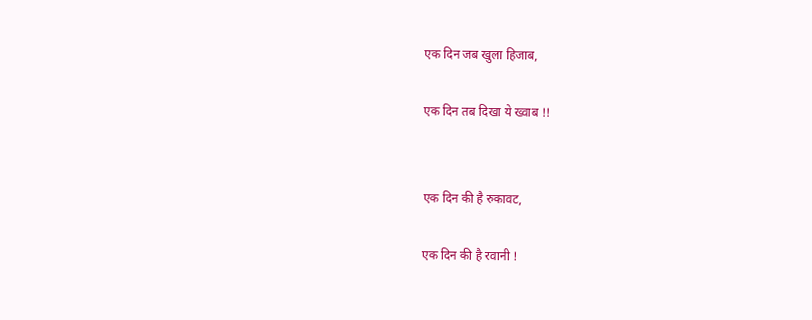एक दिन जब खुला हिजाब,

एक दिन तब दिखा ये ख्वाब !!


एक दिन की है रुकावट,

एक दिन की है रवानी !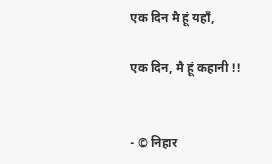एक दिन मै हूं यहाँ,

एक दिन, मै हूं कहानी !!


- © निहार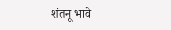शंतनू भावे